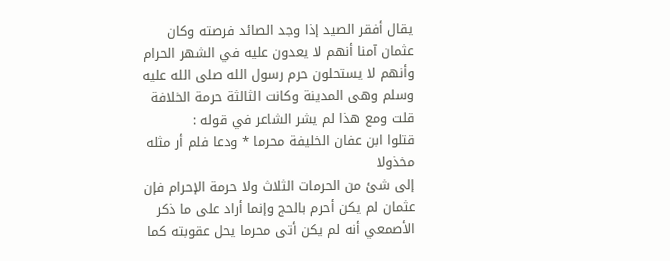يقال أفقر الصيد إذا وجد الصائد فرصته وكان عثمان آمنا أنهم لا يعدون عليه في الشهر الحرام وأنهم لا يستحلون حرم رسول الله صلى الله عليه وسلم وهى المدينة وكانت الثالثة حرمة الخلافة
قلت ومع هذا لم يشر الشاعر في قوله :
قتلوا ابن عفان الخليفة محرما * ودعا فلم أر مثله مخذولا
إلى شئ من الحرمات الثلاث ولا حرمة الإحرام فإن عثمان لم يكن أحرم بالحج وإنما أراد على ما ذكر الأصمعي أنه لم يكن أتى محرما يحل عقوبته كما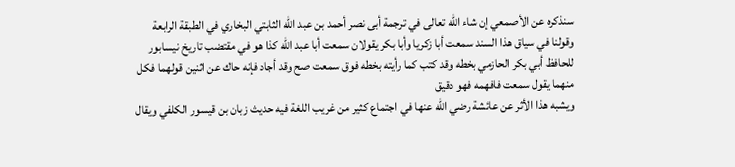سنذكره عن الأصمعي إن شاء الله تعالى في ترجمة أبى نصر أحمد بن عبد الله الثابتي البخاري في الطبقة الرابعة
وقولنا في سياق هذا السند سمعت أبا زكريا وأبا بكر يقولان سمعت أبا عبد الله كذا هو في مقتضب تاريخ نيسابور للحافظ أبي بكر الحازمي بخطه وقد كتب كما رأيته بخطه فوق سمعت صح وقد أجاد فإنه حاك عن اثنين قولهما فكل منهما يقول سمعت فافهمه فهو دقيق
ويشبه هذا الأثر عن عائشة رضي الله عنها في اجتماع كثير من غريب اللغة فيه حديث زبان بن قيسور الكلفي ويقال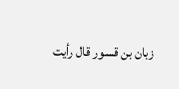زبان بن قسور قال رأيت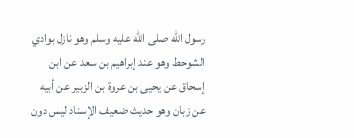رسول الله صلى الله عليه وسلم وهو نازل بوادي الشوحط وهو عند إبراهيم بن سعد عن ابن إسحاق عن يحيى بن عروة بن الزبير عن أبيه عن زبان وهو حديث ضعيف الإسناد ليس دون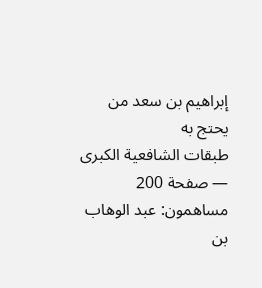إبراهيم بن سعد من يحتج به
طبقات الشافعية الكبرى — صفحة 200
مساهمون: عبد الوهاب بن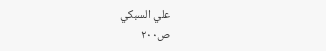علي السبكي
ص٢٠٠